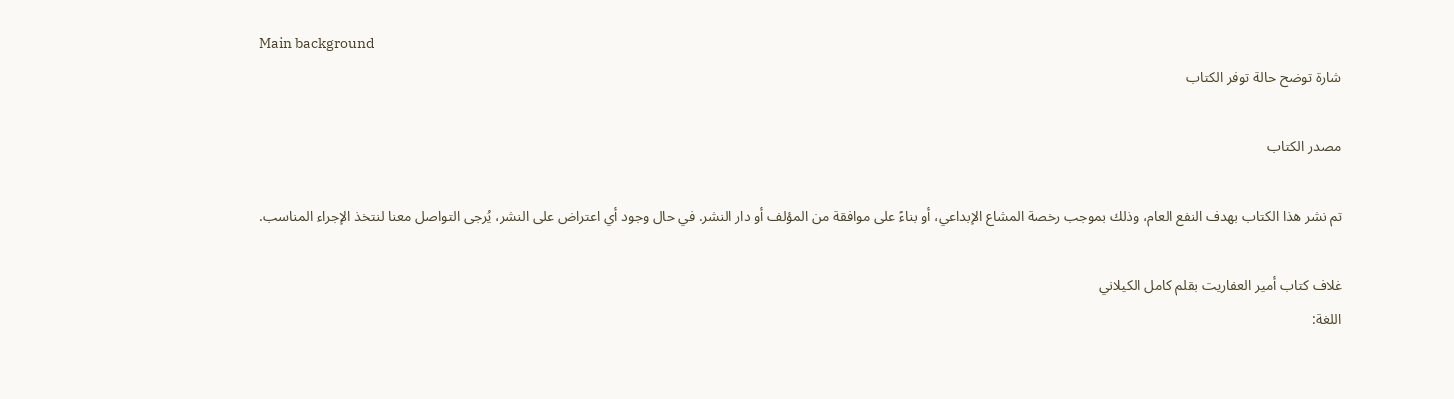Main background
شارة توضح حالة توفر الكتاب

مصدر الكتاب

تم نشر هذا الكتاب بهدف النفع العام، وذلك بموجب رخصة المشاع الإبداعي، أو بناءً على موافقة من المؤلف أو دار النشر. في حال وجود أي اعتراض على النشر، يُرجى التواصل معنا لنتخذ الإجراء المناسب.

غلاف كتاب أمير العفاريت بقلم كامل الكيلاني
اللغة: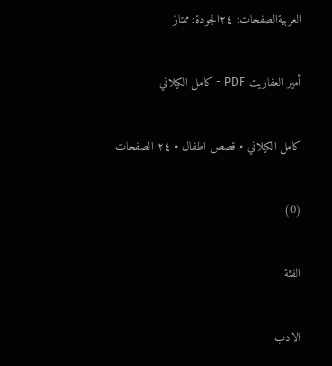العربيةالصفحات: ٢٤الجودة: ممتاز

أمير العفاريت PDF - كامل الكيلاني

كامل الكيلاني • قصص اطفال • ٢٤ الصفحات

(0)

الفئة

الادب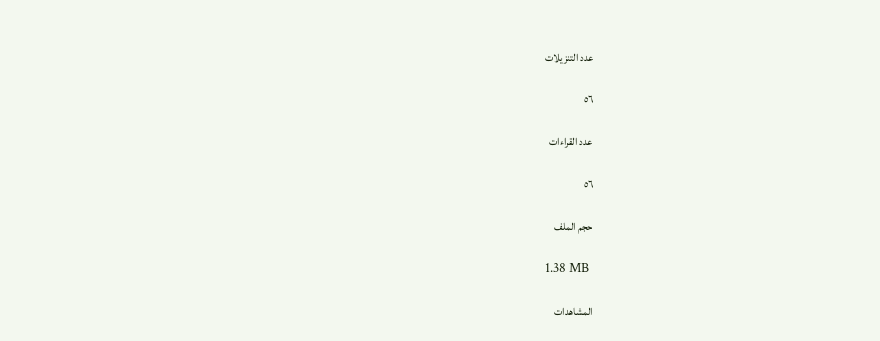عدد التنزيلات

٥٦

عدد القراءات

٥٦

حجم الملف

1.38 MB

المشاهدات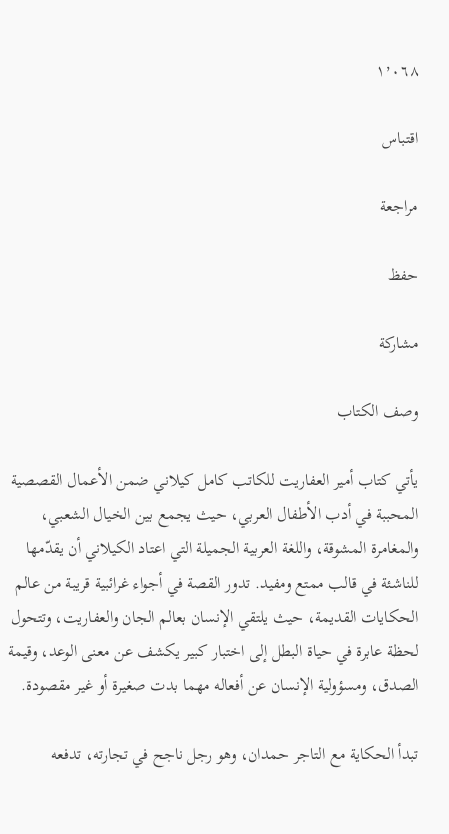١٬٠٦٨

اقتباس

مراجعة

حفظ

مشاركة

وصف الكتاب

يأتي كتاب أمير العفاريت للكاتب كامل كيلاني ضمن الأعمال القصصية المحببة في أدب الأطفال العربي، حيث يجمع بين الخيال الشعبي، والمغامرة المشوقة، واللغة العربية الجميلة التي اعتاد الكيلاني أن يقدّمها للناشئة في قالب ممتع ومفيد. تدور القصة في أجواء غرائبية قريبة من عالم الحكايات القديمة، حيث يلتقي الإنسان بعالم الجان والعفاريت، وتتحول لحظة عابرة في حياة البطل إلى اختبار كبير يكشف عن معنى الوعد، وقيمة الصدق، ومسؤولية الإنسان عن أفعاله مهما بدت صغيرة أو غير مقصودة.

تبدأ الحكاية مع التاجر حمدان، وهو رجل ناجح في تجارته، تدفعه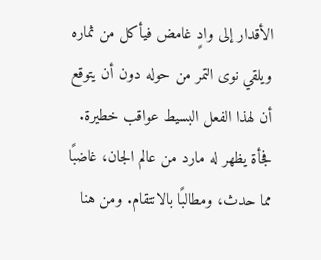الأقدار إلى وادٍ غامض فيأكل من ثماره ويلقي نوى التمر من حوله دون أن يتوقع أن لهذا الفعل البسيط عواقب خطيرة. فجأة يظهر له مارد من عالم الجان، غاضبًا مما حدث، ومطالبًا بالانتقام. ومن هنا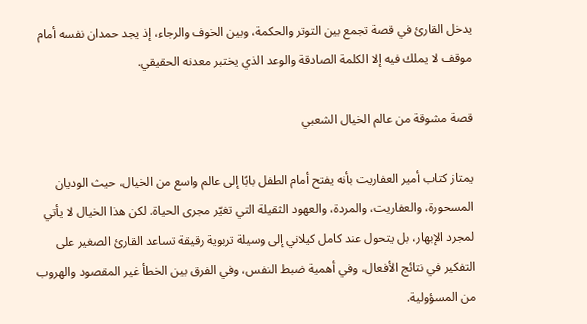يدخل القارئ في قصة تجمع بين التوتر والحكمة، وبين الخوف والرجاء، إذ يجد حمدان نفسه أمام موقف لا يملك فيه إلا الكلمة الصادقة والوعد الذي يختبر معدنه الحقيقي.

قصة مشوقة من عالم الخيال الشعبي

يمتاز كتاب أمير العفاريت بأنه يفتح أمام الطفل بابًا إلى عالم واسع من الخيال، حيث الوديان المسحورة، والعفاريت، والمردة، والعهود الثقيلة التي تغيّر مجرى الحياة. لكن هذا الخيال لا يأتي لمجرد الإبهار، بل يتحول عند كامل كيلاني إلى وسيلة تربوية رقيقة تساعد القارئ الصغير على التفكير في نتائج الأفعال، وفي أهمية ضبط النفس، وفي الفرق بين الخطأ غير المقصود والهروب من المسؤولية.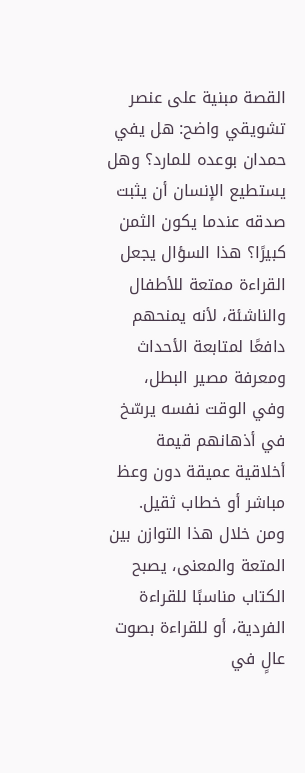القصة مبنية على عنصر تشويقي واضح: هل يفي حمدان بوعده للمارد؟ وهل يستطيع الإنسان أن يثبت صدقه عندما يكون الثمن كبيرًا؟ هذا السؤال يجعل القراءة ممتعة للأطفال والناشئة، لأنه يمنحهم دافعًا لمتابعة الأحداث ومعرفة مصير البطل، وفي الوقت نفسه يرسّخ في أذهانهم قيمة أخلاقية عميقة دون وعظ مباشر أو خطاب ثقيل. ومن خلال هذا التوازن بين المتعة والمعنى، يصبح الكتاب مناسبًا للقراءة الفردية، أو للقراءة بصوت عالٍ في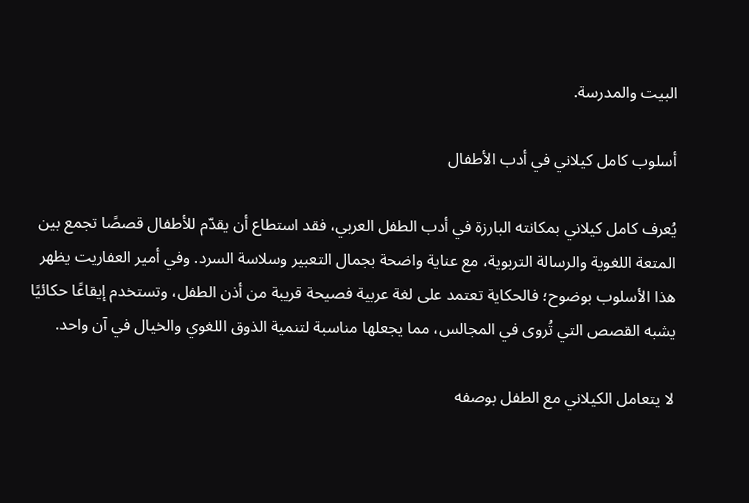البيت والمدرسة.

أسلوب كامل كيلاني في أدب الأطفال

يُعرف كامل كيلاني بمكانته البارزة في أدب الطفل العربي، فقد استطاع أن يقدّم للأطفال قصصًا تجمع بين المتعة اللغوية والرسالة التربوية، مع عناية واضحة بجمال التعبير وسلاسة السرد. وفي أمير العفاريت يظهر هذا الأسلوب بوضوح؛ فالحكاية تعتمد على لغة عربية فصيحة قريبة من أذن الطفل، وتستخدم إيقاعًا حكائيًا يشبه القصص التي تُروى في المجالس، مما يجعلها مناسبة لتنمية الذوق اللغوي والخيال في آن واحد.

لا يتعامل الكيلاني مع الطفل بوصفه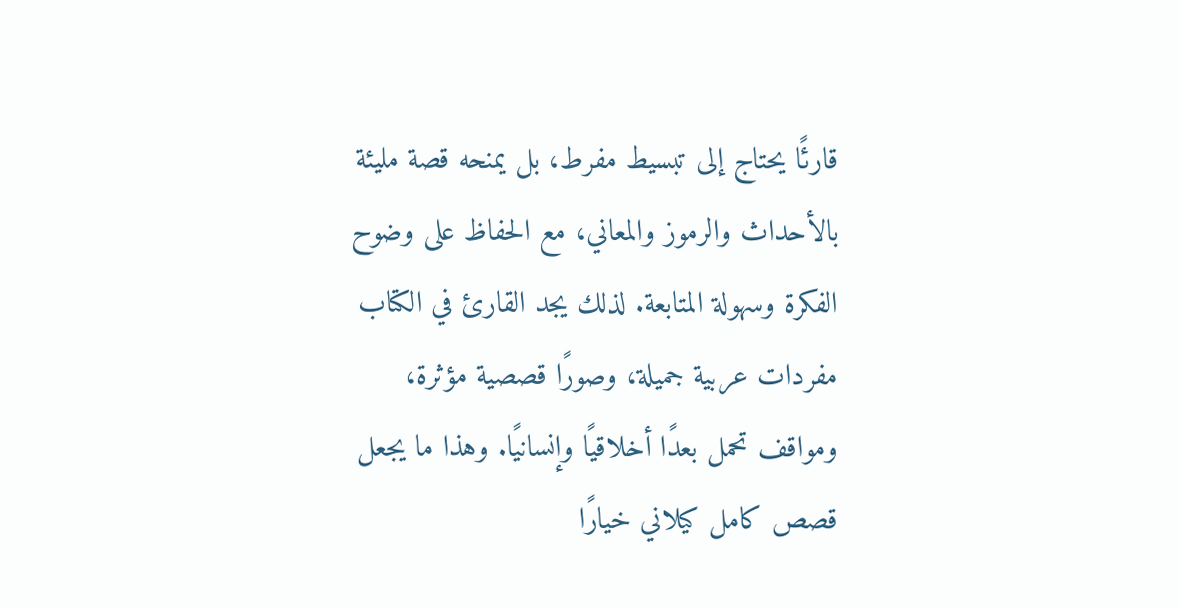قارئًا يحتاج إلى تبسيط مفرط، بل يمنحه قصة مليئة بالأحداث والرموز والمعاني، مع الحفاظ على وضوح الفكرة وسهولة المتابعة. لذلك يجد القارئ في الكتاب مفردات عربية جميلة، وصورًا قصصية مؤثرة، ومواقف تحمل بعدًا أخلاقيًا وإنسانيًا. وهذا ما يجعل قصص كامل كيلاني خيارًا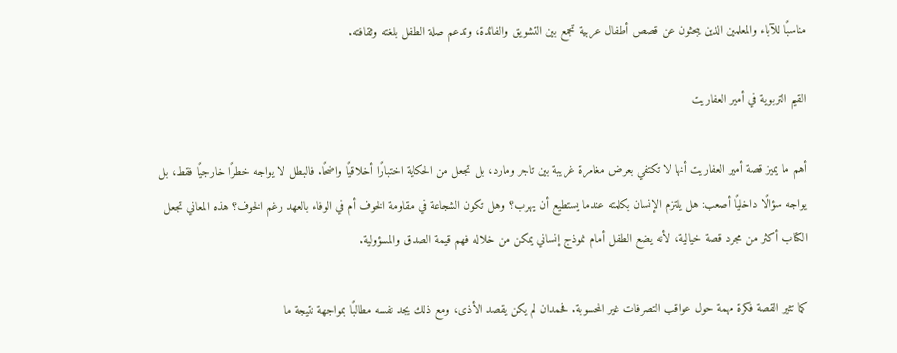مناسبًا للآباء والمعلمين الذين يبحثون عن قصص أطفال عربية تجمع بين التشويق والفائدة، وتدعم صلة الطفل بلغته وثقافته.

القيم التربوية في أمير العفاريت

أهم ما يميز قصة أمير العفاريت أنها لا تكتفي بعرض مغامرة غريبة بين تاجر ومارد، بل تجعل من الحكاية اختبارًا أخلاقيًا واضحًا. فالبطل لا يواجه خطرًا خارجيًا فقط، بل يواجه سؤالًا داخليًا أصعب: هل يلتزم الإنسان بكلمته عندما يستطيع أن يهرب؟ وهل تكون الشجاعة في مقاومة الخوف أم في الوفاء بالعهد رغم الخوف؟ هذه المعاني تجعل الكتاب أكثر من مجرد قصة خيالية، لأنه يضع الطفل أمام نموذج إنساني يمكن من خلاله فهم قيمة الصدق والمسؤولية.

كما تثير القصة فكرة مهمة حول عواقب التصرفات غير المحسوبة. فحمدان لم يكن يقصد الأذى، ومع ذلك يجد نفسه مطالبًا بمواجهة نتيجة ما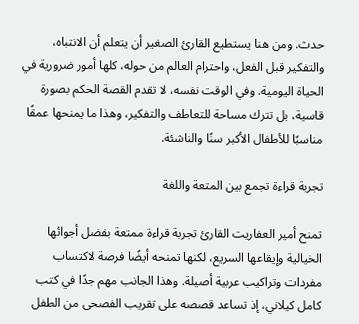حدث. ومن هنا يستطيع القارئ الصغير أن يتعلم أن الانتباه، والتفكير قبل الفعل، واحترام العالم من حوله، كلها أمور ضرورية في الحياة اليومية. وفي الوقت نفسه، لا تقدم القصة الحكم بصورة قاسية، بل تترك مساحة للتعاطف والتفكير، وهذا ما يمنحها عمقًا مناسبًا للأطفال الأكبر سنًا والناشئة.

تجربة قراءة تجمع بين المتعة واللغة

تمنح أمير العفاريت القارئ تجربة قراءة ممتعة بفضل أجوائها الخيالية وإيقاعها السريع، لكنها تمنحه أيضًا فرصة لاكتساب مفردات وتراكيب عربية أصيلة. وهذا الجانب مهم جدًا في كتب كامل كيلاني، إذ تساعد قصصه على تقريب الفصحى من الطفل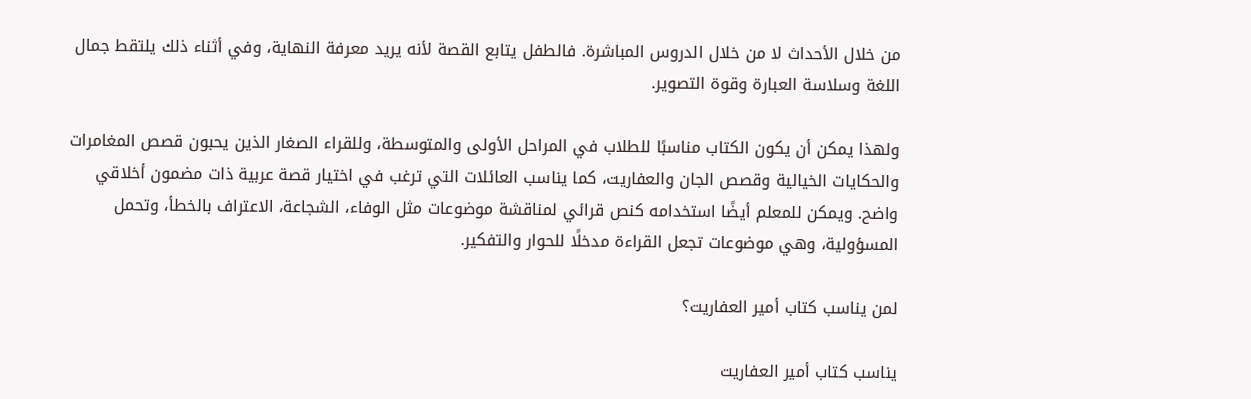من خلال الأحداث لا من خلال الدروس المباشرة. فالطفل يتابع القصة لأنه يريد معرفة النهاية، وفي أثناء ذلك يلتقط جمال اللغة وسلاسة العبارة وقوة التصوير.

ولهذا يمكن أن يكون الكتاب مناسبًا للطلاب في المراحل الأولى والمتوسطة، وللقراء الصغار الذين يحبون قصص المغامرات والحكايات الخيالية وقصص الجان والعفاريت، كما يناسب العائلات التي ترغب في اختيار قصة عربية ذات مضمون أخلاقي واضح. ويمكن للمعلم أيضًا استخدامه كنص قرائي لمناقشة موضوعات مثل الوفاء، الشجاعة، الاعتراف بالخطأ، وتحمل المسؤولية، وهي موضوعات تجعل القراءة مدخلًا للحوار والتفكير.

لمن يناسب كتاب أمير العفاريت؟

يناسب كتاب أمير العفاريت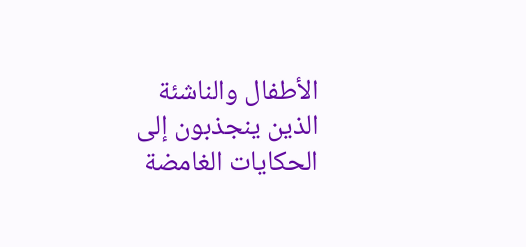الأطفال والناشئة الذين ينجذبون إلى الحكايات الغامضة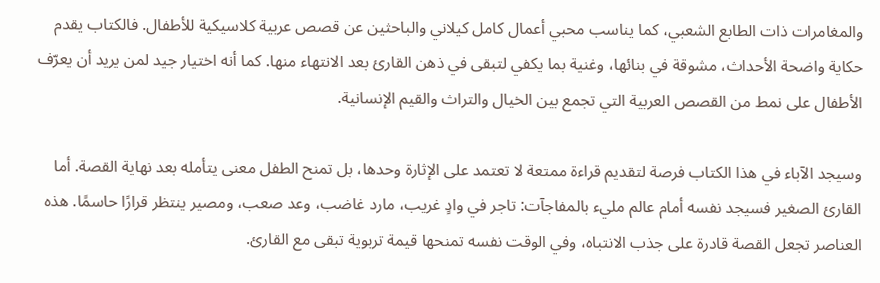والمغامرات ذات الطابع الشعبي، كما يناسب محبي أعمال كامل كيلاني والباحثين عن قصص عربية كلاسيكية للأطفال. فالكتاب يقدم حكاية واضحة الأحداث، مشوقة في بنائها، وغنية بما يكفي لتبقى في ذهن القارئ بعد الانتهاء منها. كما أنه اختيار جيد لمن يريد أن يعرّف الأطفال على نمط من القصص العربية التي تجمع بين الخيال والتراث والقيم الإنسانية.

وسيجد الآباء في هذا الكتاب فرصة لتقديم قراءة ممتعة لا تعتمد على الإثارة وحدها، بل تمنح الطفل معنى يتأمله بعد نهاية القصة. أما القارئ الصغير فسيجد نفسه أمام عالم مليء بالمفاجآت: تاجر في وادٍ غريب، مارد غاضب، وعد صعب، ومصير ينتظر قرارًا حاسمًا. هذه العناصر تجعل القصة قادرة على جذب الانتباه، وفي الوقت نفسه تمنحها قيمة تربوية تبقى مع القارئ.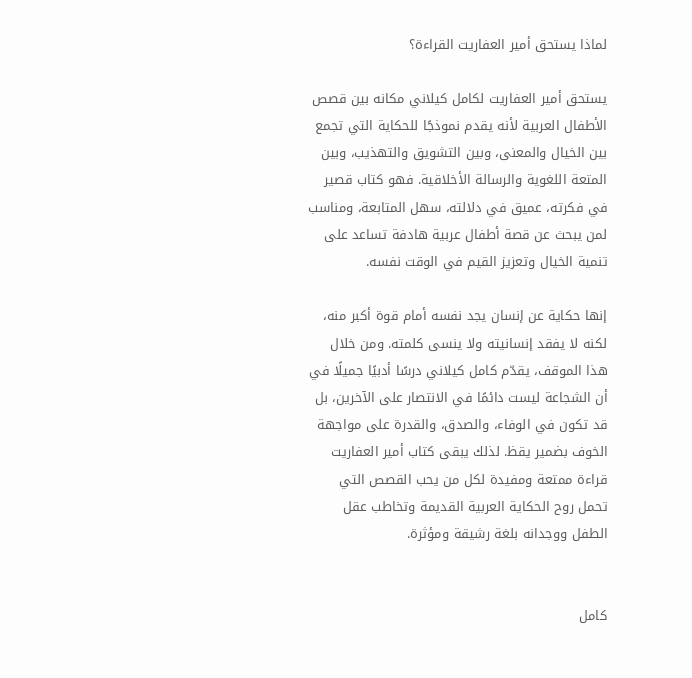لماذا يستحق أمير العفاريت القراءة؟

يستحق أمير العفاريت لكامل كيلاني مكانه بين قصص الأطفال العربية لأنه يقدم نموذجًا للحكاية التي تجمع بين الخيال والمعنى، وبين التشويق والتهذيب، وبين المتعة اللغوية والرسالة الأخلاقية. فهو كتاب قصير في فكرته، عميق في دلالته، سهل المتابعة، ومناسب لمن يبحث عن قصة أطفال عربية هادفة تساعد على تنمية الخيال وتعزيز القيم في الوقت نفسه.

إنها حكاية عن إنسان يجد نفسه أمام قوة أكبر منه، لكنه لا يفقد إنسانيته ولا ينسى كلمته. ومن خلال هذا الموقف، يقدّم كامل كيلاني درسًا أدبيًا جميلًا في أن الشجاعة ليست دائمًا في الانتصار على الآخرين، بل قد تكون في الوفاء، والصدق، والقدرة على مواجهة الخوف بضمير يقظ. لذلك يبقى كتاب أمير العفاريت قراءة ممتعة ومفيدة لكل من يحب القصص التي تحمل روح الحكاية العربية القديمة وتخاطب عقل الطفل ووجدانه بلغة رشيقة ومؤثرة.


كامل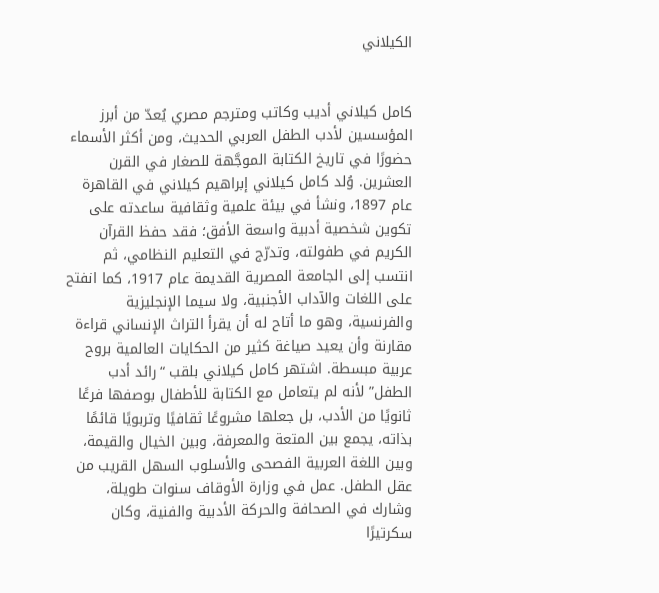الكيلاني


كامل كيلاني أديب وكاتب ومترجم مصري يُعدّ من أبرز المؤسسين لأدب الطفل العربي الحديث، ومن أكثر الأسماء حضورًا في تاريخ الكتابة الموجَّهة للصغار في القرن العشرين. وُلد كامل كيلاني إبراهيم كيلاني في القاهرة عام 1897، ونشأ في بيئة علمية وثقافية ساعدته على تكوين شخصية أدبية واسعة الأفق؛ فقد حفظ القرآن الكريم في طفولته، وتدرّج في التعليم النظامي، ثم انتسب إلى الجامعة المصرية القديمة عام 1917، كما انفتح على اللغات والآداب الأجنبية، ولا سيما الإنجليزية والفرنسية، وهو ما أتاح له أن يقرأ التراث الإنساني قراءة مقارنة وأن يعيد صياغة كثير من الحكايات العالمية بروح عربية مبسطة. اشتهر كامل كيلاني بلقب “رائد أدب الطفل” لأنه لم يتعامل مع الكتابة للأطفال بوصفها فرعًا ثانويًا من الأدب، بل جعلها مشروعًا ثقافيًا وتربويًا قائمًا بذاته، يجمع بين المتعة والمعرفة، وبين الخيال والقيمة، وبين اللغة العربية الفصحى والأسلوب السهل القريب من عقل الطفل. عمل في وزارة الأوقاف سنوات طويلة، وشارك في الصحافة والحركة الأدبية والفنية، وكان سكرتيرًا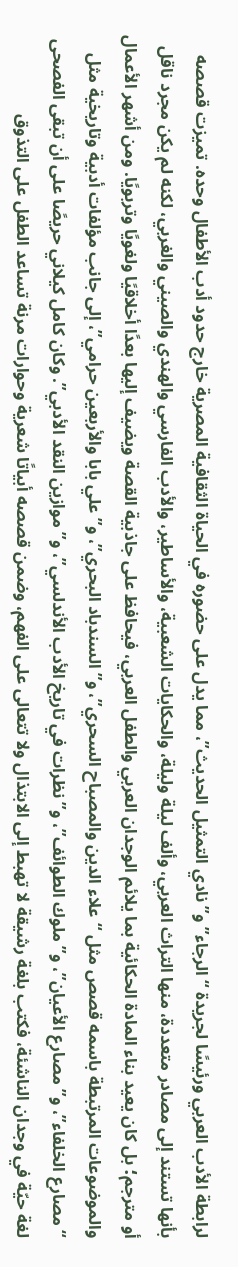لرابطة الأدب العربي ورئيسًا لجريدة “الرجاء” و”نادي التمثيل الحديث”، مما يدل على حضوره في الحياة الثقافية المصرية خارج حدود أدب الأطفال وحده. تميزت قصصه بأنها تستند إلى مصادر متعددة، منها التراث العربي، وألف ليلة وليلة، والحكايات الشعبية، والأساطير، والأدب الفارسي والهندي والصيني والغربي، لكنه لم يكن مجرد ناقل أو مترجم؛ بل كان يعيد بناء المادة الحكائية بما يلائم الوجدان العربي والطفل العربي، فيحافظ على جاذبية القصة ويضيف إليها بعدًا أخلاقيًا ولغويًا وتربويًا. ومن أشهر الأعمال والموضوعات المرتبطة باسمه قصص مثل “علاء الدين والمصباح السحري”، و”السندباد البحري”، و”علي بابا والأربعين حرامي”، إلى جانب مؤلفات أدبية وتاريخية مثل “مصارع الخلفاء”، و”مصارع الأعيان”، و”ملوك الطوائف”، و”نظرات في تاريخ الأدب الأندلسي”، و”موازين النقد الأدبي”. وكان كامل كيلاني حريصًا على أن تبقى الفصحى لغة حيّة في وجدان الناشئة، فكتب بلغة رشيقة لا تهبط إلى الابتذال ولا تتعالى على الفهم، وضمن قصصه أبياتًا شعرية وحوارات مرنة تساعد الطفل على التذوق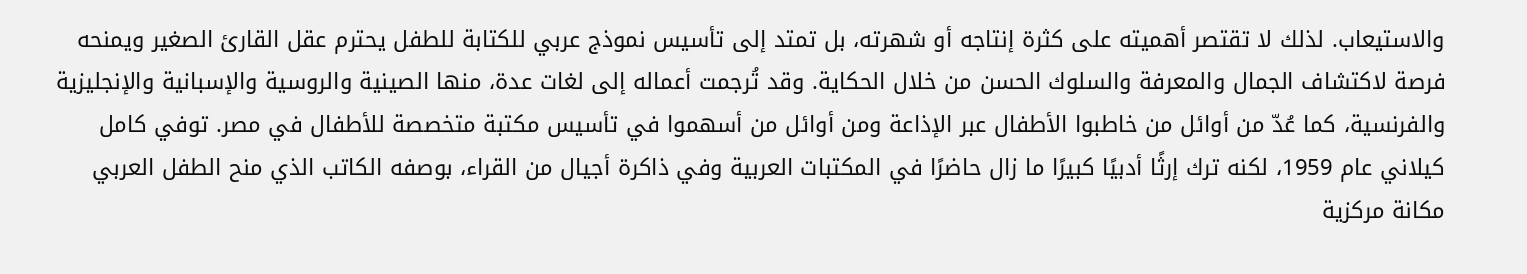والاستيعاب. لذلك لا تقتصر أهميته على كثرة إنتاجه أو شهرته، بل تمتد إلى تأسيس نموذج عربي للكتابة للطفل يحترم عقل القارئ الصغير ويمنحه فرصة لاكتشاف الجمال والمعرفة والسلوك الحسن من خلال الحكاية. وقد تُرجمت أعماله إلى لغات عدة، منها الصينية والروسية والإسبانية والإنجليزية والفرنسية، كما عُدّ من أوائل من خاطبوا الأطفال عبر الإذاعة ومن أوائل من أسهموا في تأسيس مكتبة متخصصة للأطفال في مصر. توفي كامل كيلاني عام 1959، لكنه ترك إرثًا أدبيًا كبيرًا ما زال حاضرًا في المكتبات العربية وفي ذاكرة أجيال من القراء، بوصفه الكاتب الذي منح الطفل العربي مكانة مركزية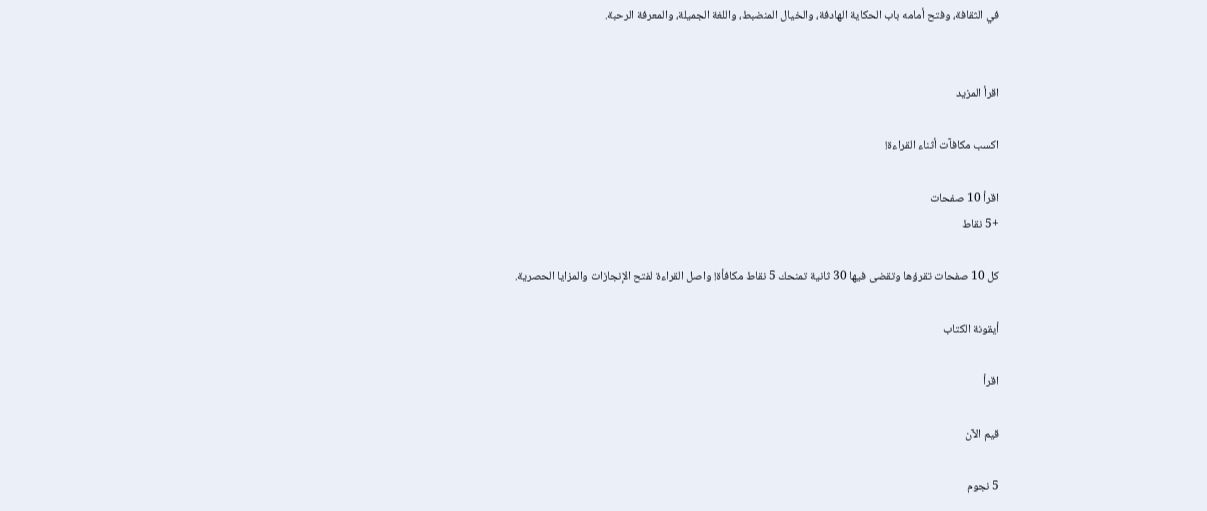في الثقافة، وفتح أمامه باب الحكاية الهادفة، والخيال المنضبط، واللغة الجميلة، والمعرفة الرحبة.


اقرأ المزيد

اكسب مكافآت أثناء القراءة!

اقرأ 10 صفحات
+5 نقاط

كل 10 صفحات تقرؤها وتقضى فيها 30 ثانية تمنحك 5 نقاط مكافأة! واصل القراءة لفتح الإنجازات والمزايا الحصرية.

أيقونة الكتاب

اقرأ

قيم الآن

5 نجوم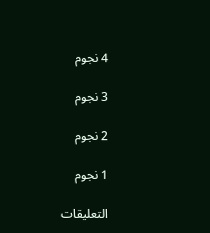4 نجوم

3 نجوم

2 نجوم

1 نجوم

التعليقات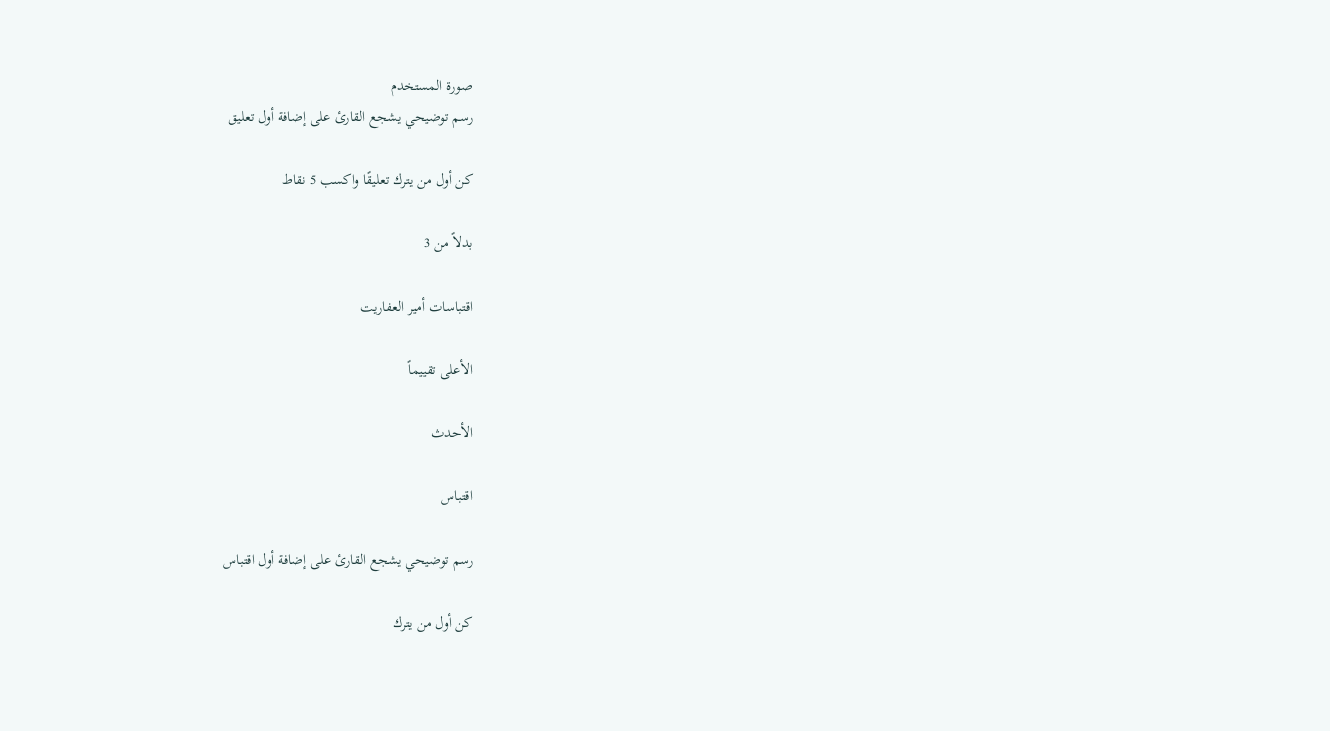صورة المستخدم
رسم توضيحي يشجع القارئ على إضافة أول تعليق

كن أول من يترك تعليقًا واكسب 5 نقاط

بدلاً من 3

اقتباسات أمير العفاريت

الأعلى تقييماً

الأحدث

اقتباس

رسم توضيحي يشجع القارئ على إضافة أول اقتباس

كن أول من يترك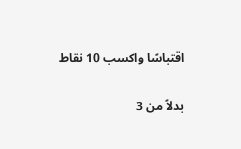اقتباسًا واكسب 10 نقاط

بدلاً من 3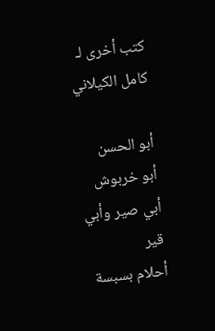كتب أخرى لـ كامل الكيلاني

أبو الحسن
أبو خربوش
أبي صير وأبي قير
أحلام بسبسة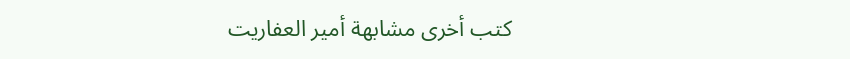كتب أخرى مشابهة أمير العفاريت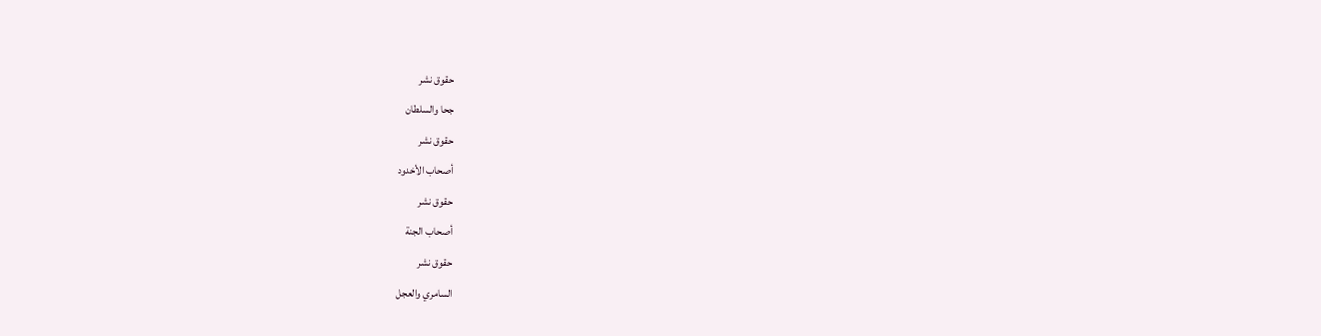حقوق نشر
جحا والسلطان
حقوق نشر
أصحاب الأخدود
حقوق نشر
أصحاب الجنة
حقوق نشر
السامري والعجل